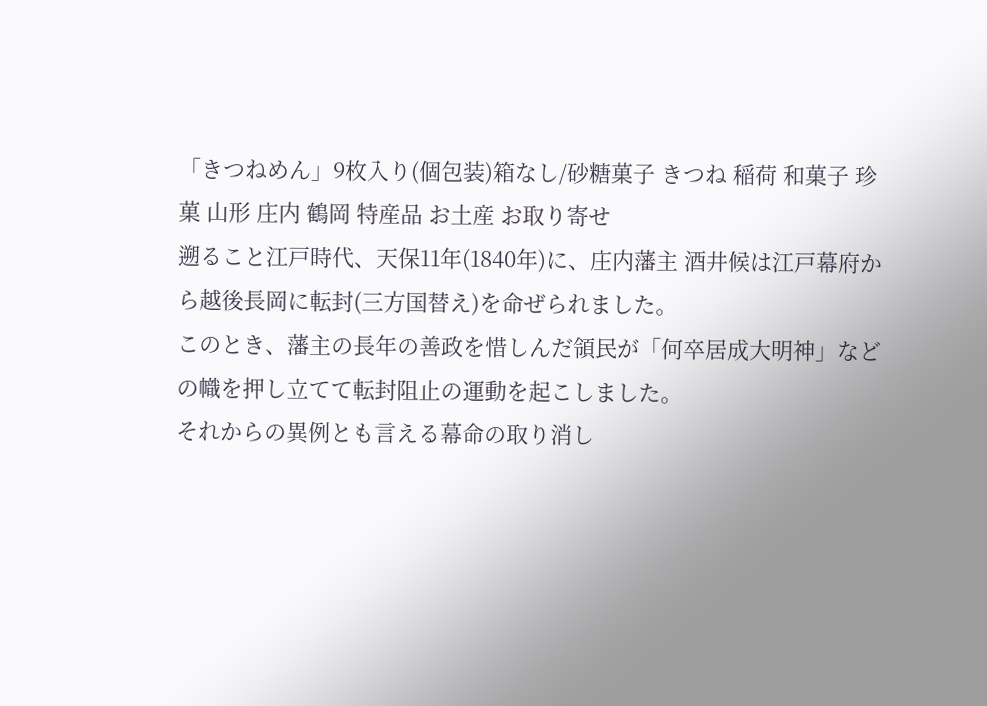「きつねめん」9枚入り(個包装)箱なし/砂糖菓子 きつね 稲荷 和菓子 珍菓 山形 庄内 鶴岡 特産品 お土産 お取り寄せ
遡ること江戸時代、天保11年(1840年)に、庄内藩主 酒井候は江戸幕府から越後長岡に転封(三方国替え)を命ぜられました。
このとき、藩主の長年の善政を惜しんだ領民が「何卒居成大明神」などの幟を押し立てて転封阻止の運動を起こしました。
それからの異例とも言える幕命の取り消し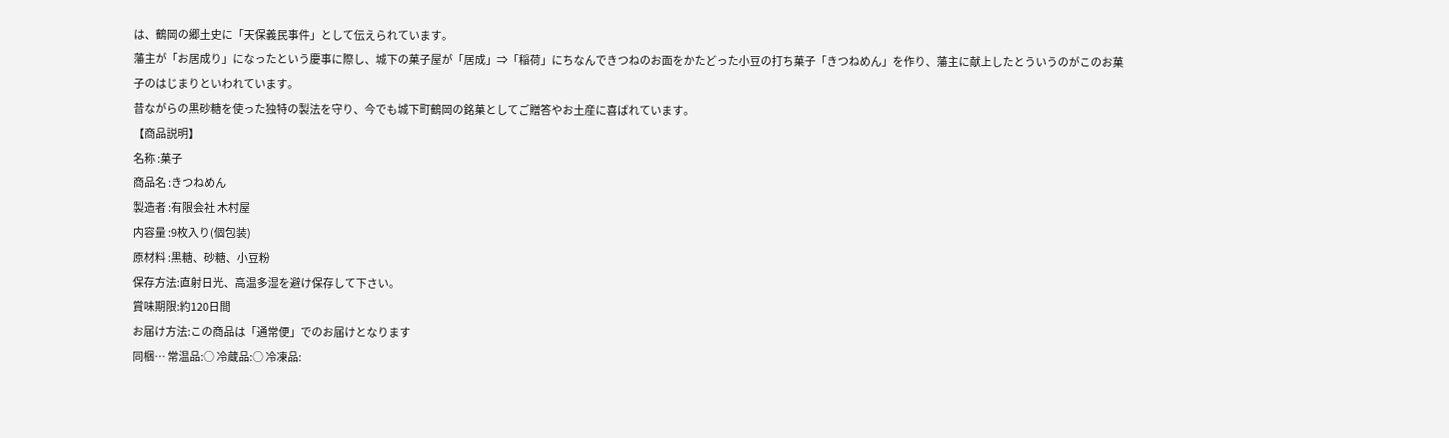は、鶴岡の郷土史に「天保義民事件」として伝えられています。
藩主が「お居成り」になったという慶事に際し、城下の菓子屋が「居成」⇒「稲荷」にちなんできつねのお面をかたどった小豆の打ち菓子「きつねめん」を作り、藩主に献上したとういうのがこのお菓子のはじまりといわれています。
昔ながらの黒砂糖を使った独特の製法を守り、今でも城下町鶴岡の銘菓としてご贈答やお土産に喜ばれています。
【商品説明】
名称 :菓子
商品名 :きつねめん
製造者 :有限会社 木村屋
内容量 :9枚入り(個包装)
原材料 :黒糖、砂糖、小豆粉
保存方法:直射日光、高温多湿を避け保存して下さい。
賞味期限:約120日間
お届け方法:この商品は「通常便」でのお届けとなります
同梱… 常温品:○ 冷蔵品:○ 冷凍品: